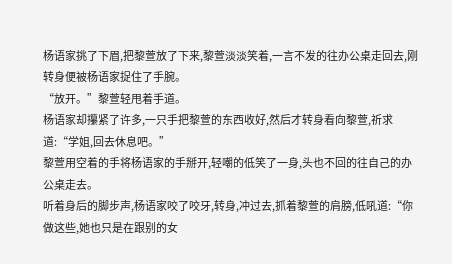杨语家挑了下眉,把黎萱放了下来,黎萱淡淡笑着,一言不发的往办公桌走回去,刚转身便被杨语家捉住了手腕。
“放开。”黎萱轻甩着手道。
杨语家却攥紧了许多,一只手把黎萱的东西收好,然后才转身看向黎萱,祈求道:“学姐,回去休息吧。”
黎萱用空着的手将杨语家的手掰开,轻嘲的低笑了一身,头也不回的往自己的办公桌走去。
听着身后的脚步声,杨语家咬了咬牙,转身,冲过去,抓着黎萱的肩膀,低吼道:“你做这些,她也只是在跟别的女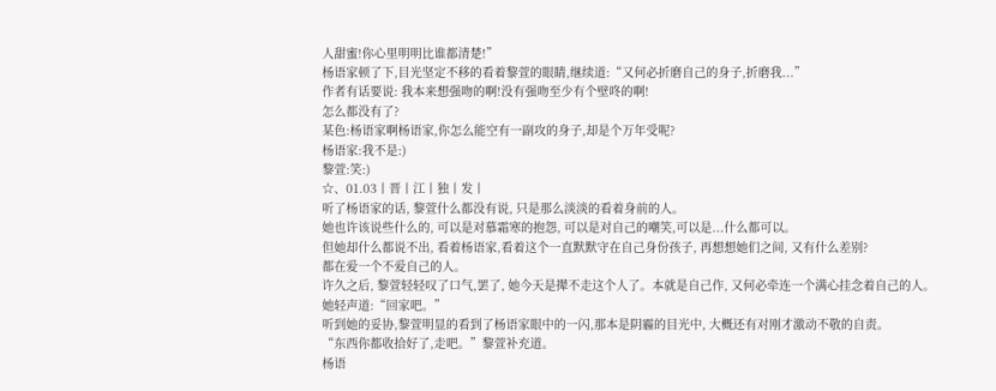人甜蜜!你心里明明比谁都清楚!”
杨语家顿了下,目光坚定不移的看着黎萱的眼睛,继续道:“又何必折磨自己的身子,折磨我...”
作者有话要说: 我本来想强吻的啊!没有强吻至少有个壁咚的啊!
怎么都没有了?
某色:杨语家啊杨语家,你怎么能空有一副攻的身子,却是个万年受呢?
杨语家:我不是:)
黎萱:笑:)
☆、01.03丨晋丨江丨独丨发丨
听了杨语家的话, 黎萱什么都没有说, 只是那么淡淡的看着身前的人。
她也许该说些什么的, 可以是对慕霜寒的抱怨, 可以是对自己的嘲笑,可以是...什么都可以。
但她却什么都说不出, 看着杨语家,看着这个一直默默守在自己身份孩子, 再想想她们之间, 又有什么差别?
都在爱一个不爱自己的人。
许久之后, 黎萱轻轻叹了口气,罢了, 她今天是撵不走这个人了。本就是自己作, 又何必牵连一个满心挂念着自己的人。
她轻声道:“回家吧。”
听到她的妥协,黎萱明显的看到了杨语家眼中的一闪,那本是阴霾的目光中, 大概还有对刚才激动不敬的自责。
“东西你都收拾好了,走吧。”黎萱补充道。
杨语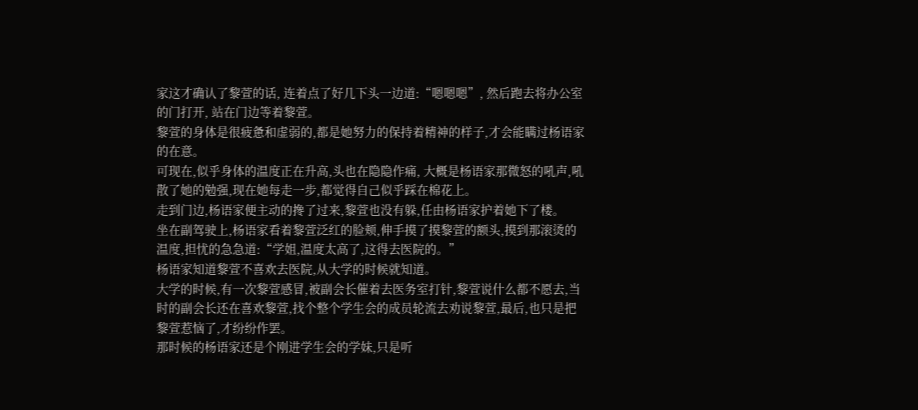家这才确认了黎萱的话, 连着点了好几下头一边道:“嗯嗯嗯”, 然后跑去将办公室的门打开, 站在门边等着黎萱。
黎萱的身体是很疲惫和虚弱的,都是她努力的保持着精神的样子,才会能瞒过杨语家的在意。
可现在,似乎身体的温度正在升高,头也在隐隐作痛, 大概是杨语家那微怒的吼声,吼散了她的勉强,现在她每走一步,都觉得自己似乎踩在棉花上。
走到门边,杨语家便主动的搀了过来,黎萱也没有躲,任由杨语家护着她下了楼。
坐在副驾驶上,杨语家看着黎萱泛红的脸颊,伸手摸了摸黎萱的额头,摸到那滚烫的温度,担忧的急急道:“学姐,温度太高了,这得去医院的。”
杨语家知道黎萱不喜欢去医院,从大学的时候就知道。
大学的时候,有一次黎萱感冒,被副会长催着去医务室打针,黎萱说什么都不愿去,当时的副会长还在喜欢黎萱,找个整个学生会的成员轮流去劝说黎萱,最后,也只是把黎萱惹恼了,才纷纷作罢。
那时候的杨语家还是个刚进学生会的学妹,只是听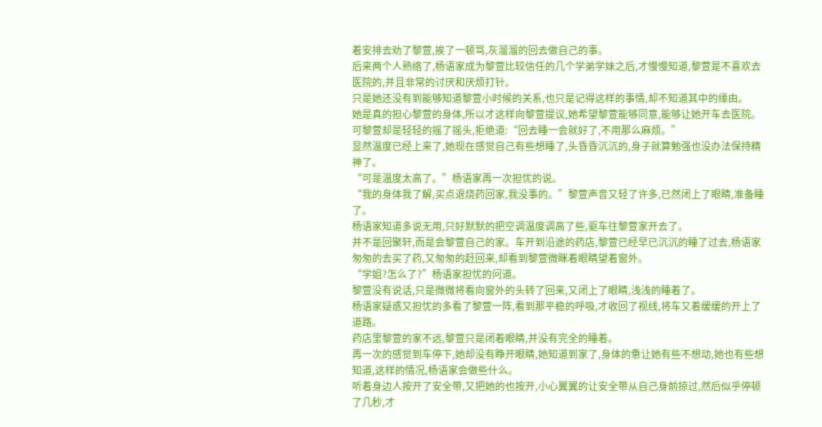着安排去劝了黎萱,挨了一顿骂,灰溜溜的回去做自己的事。
后来两个人熟络了,杨语家成为黎萱比较信任的几个学弟学妹之后,才慢慢知道,黎萱是不喜欢去医院的,并且非常的讨厌和厌烦打针。
只是她还没有到能够知道黎萱小时候的关系,也只是记得这样的事情,却不知道其中的缘由。
她是真的担心黎萱的身体,所以才这样向黎萱提议,她希望黎萱能够同意,能够让她开车去医院。
可黎萱却是轻轻的摇了摇头,拒绝道:“回去睡一会就好了,不用那么麻烦。”
显然温度已经上来了,她现在感觉自己有些想睡了,头昏昏沉沉的,身子就算勉强也没办法保持精神了。
“可是温度太高了。”杨语家再一次担忧的说。
“我的身体我了解,买点退烧药回家,我没事的。”黎萱声音又轻了许多,已然闭上了眼睛,准备睡了。
杨语家知道多说无用,只好默默的把空调温度调高了些,驱车往黎萱家开去了。
并不是回聚轩,而是会黎萱自己的家。车开到沿途的药店,黎萱已经早已沉沉的睡了过去,杨语家匆匆的去买了药,又匆匆的赶回来,却看到黎萱微眯着眼睛望着窗外。
“学姐?怎么了?”杨语家担忧的问道。
黎萱没有说话,只是微微将看向窗外的头转了回来,又闭上了眼睛,浅浅的睡着了。
杨语家疑惑又担忧的多看了黎萱一阵,看到那平稳的呼吸,才收回了视线,将车又着缓缓的开上了道路。
药店里黎萱的家不远,黎萱只是闭着眼睛,并没有完全的睡着。
再一次的感觉到车停下,她却没有睁开眼睛,她知道到家了,身体的惫让她有些不想动,她也有些想知道,这样的情况,杨语家会做些什么。
听着身边人按开了安全带,又把她的也按开,小心翼翼的让安全带从自己身前掠过,然后似乎停顿了几秒,才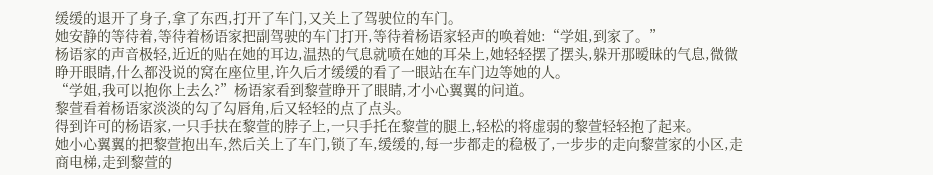缓缓的退开了身子,拿了东西,打开了车门,又关上了驾驶位的车门。
她安静的等待着,等待着杨语家把副驾驶的车门打开,等待着杨语家轻声的唤着她:“学姐,到家了。”
杨语家的声音极轻,近近的贴在她的耳边,温热的气息就喷在她的耳朵上,她轻轻摆了摆头,躲开那暧昧的气息,微微睁开眼睛,什么都没说的窝在座位里,许久后才缓缓的看了一眼站在车门边等她的人。
“学姐,我可以抱你上去么?”杨语家看到黎萱睁开了眼睛,才小心翼翼的问道。
黎萱看着杨语家淡淡的勾了勾唇角,后又轻轻的点了点头。
得到许可的杨语家,一只手扶在黎萱的脖子上,一只手托在黎萱的腿上,轻松的将虚弱的黎萱轻轻抱了起来。
她小心翼翼的把黎萱抱出车,然后关上了车门,锁了车,缓缓的,每一步都走的稳极了,一步步的走向黎萱家的小区,走商电梯,走到黎萱的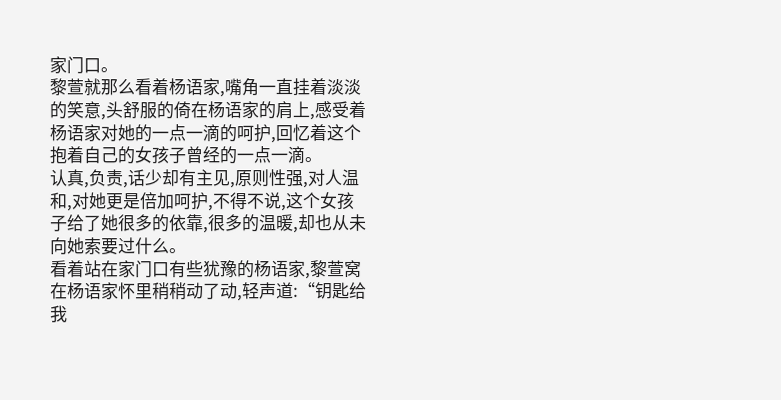家门口。
黎萱就那么看着杨语家,嘴角一直挂着淡淡的笑意,头舒服的倚在杨语家的肩上,感受着杨语家对她的一点一滴的呵护,回忆着这个抱着自己的女孩子曾经的一点一滴。
认真,负责,话少却有主见,原则性强,对人温和,对她更是倍加呵护,不得不说,这个女孩子给了她很多的依靠,很多的温暖,却也从未向她索要过什么。
看着站在家门口有些犹豫的杨语家,黎萱窝在杨语家怀里稍稍动了动,轻声道:“钥匙给我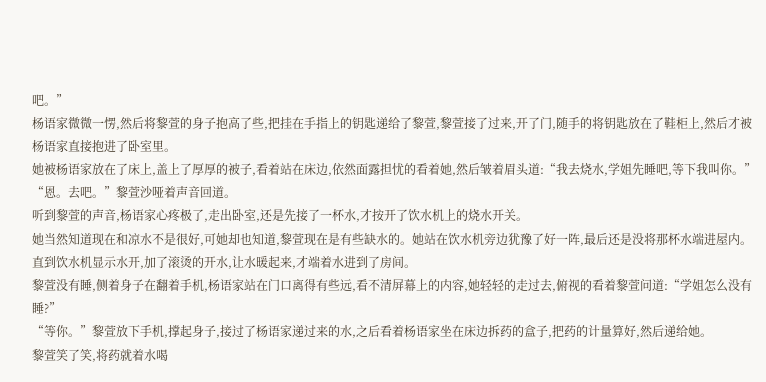吧。”
杨语家微微一愣,然后将黎萱的身子抱高了些,把挂在手指上的钥匙递给了黎萱,黎萱接了过来,开了门,随手的将钥匙放在了鞋柜上,然后才被杨语家直接抱进了卧室里。
她被杨语家放在了床上,盖上了厚厚的被子,看着站在床边,依然面露担忧的看着她,然后皱着眉头道:“我去烧水,学姐先睡吧,等下我叫你。”
“恩。去吧。”黎萱沙哑着声音回道。
听到黎萱的声音,杨语家心疼极了,走出卧室,还是先接了一杯水,才按开了饮水机上的烧水开关。
她当然知道现在和凉水不是很好,可她却也知道,黎萱现在是有些缺水的。她站在饮水机旁边犹豫了好一阵,最后还是没将那杯水端进屋内。
直到饮水机显示水开,加了滚烫的开水,让水暖起来,才端着水进到了房间。
黎萱没有睡,侧着身子在翻着手机,杨语家站在门口离得有些远,看不清屏幕上的内容,她轻轻的走过去,俯视的看着黎萱问道:“学姐怎么没有睡?”
“等你。”黎萱放下手机,撑起身子,接过了杨语家递过来的水,之后看着杨语家坐在床边拆药的盒子,把药的计量算好,然后递给她。
黎萱笑了笑,将药就着水喝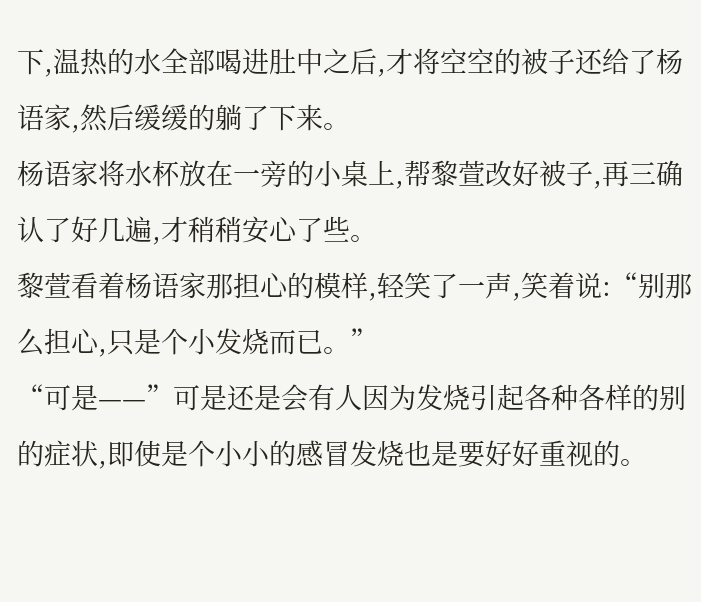下,温热的水全部喝进肚中之后,才将空空的被子还给了杨语家,然后缓缓的躺了下来。
杨语家将水杯放在一旁的小桌上,帮黎萱改好被子,再三确认了好几遍,才稍稍安心了些。
黎萱看着杨语家那担心的模样,轻笑了一声,笑着说:“别那么担心,只是个小发烧而已。”
“可是——”可是还是会有人因为发烧引起各种各样的别的症状,即使是个小小的感冒发烧也是要好好重视的。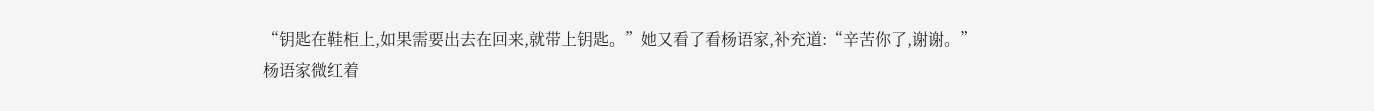“钥匙在鞋柜上,如果需要出去在回来,就带上钥匙。”她又看了看杨语家,补充道:“辛苦你了,谢谢。”
杨语家微红着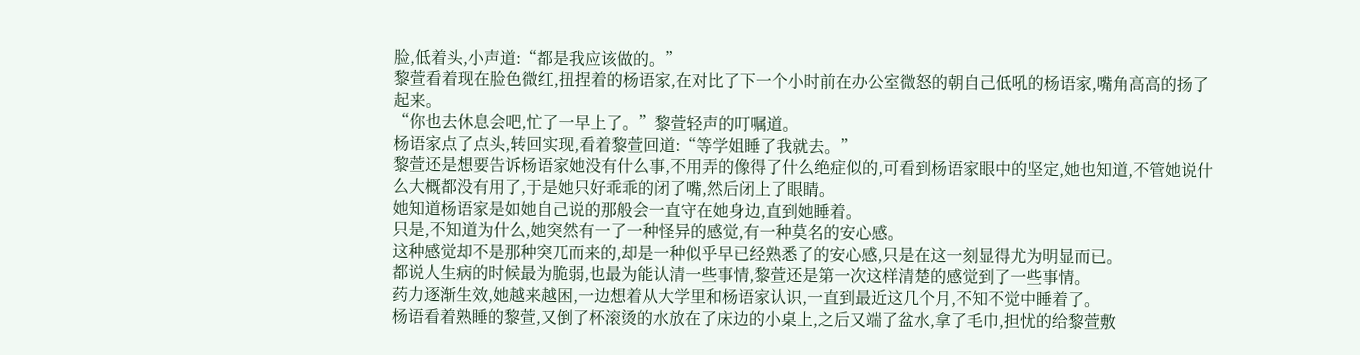脸,低着头,小声道:“都是我应该做的。”
黎萱看着现在脸色微红,扭捏着的杨语家,在对比了下一个小时前在办公室微怒的朝自己低吼的杨语家,嘴角高高的扬了起来。
“你也去休息会吧,忙了一早上了。”黎萱轻声的叮嘱道。
杨语家点了点头,转回实现,看着黎萱回道:“等学姐睡了我就去。”
黎萱还是想要告诉杨语家她没有什么事,不用弄的像得了什么绝症似的,可看到杨语家眼中的坚定,她也知道,不管她说什么大概都没有用了,于是她只好乖乖的闭了嘴,然后闭上了眼睛。
她知道杨语家是如她自己说的那般会一直守在她身边,直到她睡着。
只是,不知道为什么,她突然有一了一种怪异的感觉,有一种莫名的安心感。
这种感觉却不是那种突兀而来的,却是一种似乎早已经熟悉了的安心感,只是在这一刻显得尤为明显而已。
都说人生病的时候最为脆弱,也最为能认清一些事情,黎萱还是第一次这样清楚的感觉到了一些事情。
药力逐渐生效,她越来越困,一边想着从大学里和杨语家认识,一直到最近这几个月,不知不觉中睡着了。
杨语看着熟睡的黎萱,又倒了杯滚烫的水放在了床边的小桌上,之后又端了盆水,拿了毛巾,担忧的给黎萱敷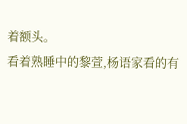着额头。
看着熟睡中的黎萱,杨语家看的有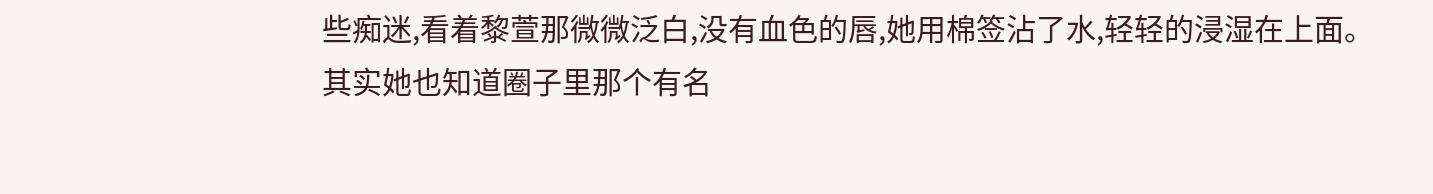些痴迷,看着黎萱那微微泛白,没有血色的唇,她用棉签沾了水,轻轻的浸湿在上面。
其实她也知道圈子里那个有名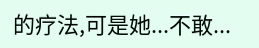的疗法,可是她...不敢...